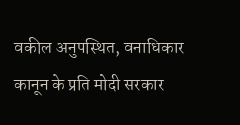वकील अनुपस्थित, वनाधिकार कानून के प्रति मोदी सरकार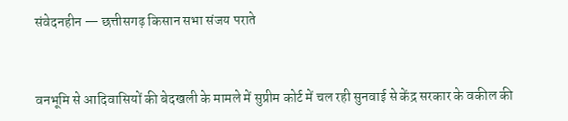संवेदनहीन — छत्तीसगढ़ किसान सभा संजय पराते


वनभूमि से आदिवासियों की बेदखली के मामले में सुप्रीम कोर्ट में चल रही सुनवाई से केंद्र सरकार के वकील की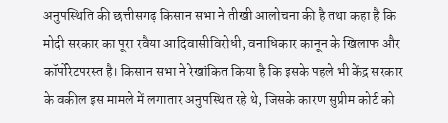अनुपस्थिति की छत्तीसगढ़ किसान सभा ने तीखी आलोचना की है तथा कहा है कि मोदी सरकार का पूरा रवैया आदिवासीविरोधी, वनाधिकार कानून के खिलाफ और कॉर्पोरेटपरस्त है। किसान सभा ने रेखांकित किया है कि इसके पहले भी केंद्र सरकार के वकील इस मामले में लगातार अनुपस्थित रहे थे, जिसके कारण सुप्रीम कोर्ट को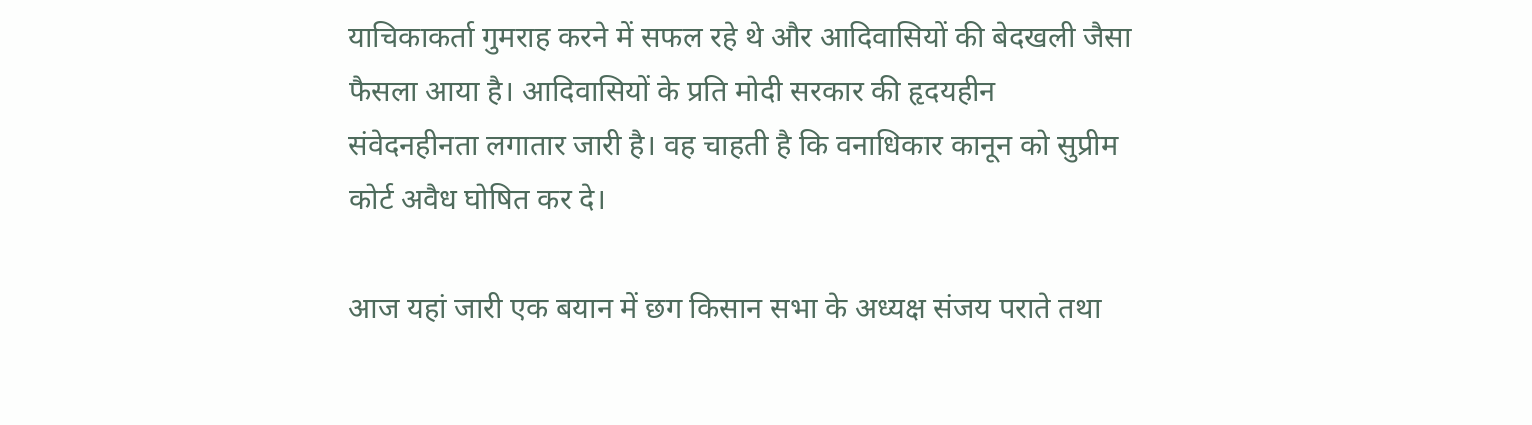याचिकाकर्ता गुमराह करने में सफल रहे थे और आदिवासियों की बेदखली जैसा फैसला आया है। आदिवासियों के प्रति मोदी सरकार की हृदयहीन संवेदनहीनता लगातार जारी है। वह चाहती है कि वनाधिकार कानून को सुप्रीम कोर्ट अवैध घोषित कर दे।

आज यहां जारी एक बयान में छग किसान सभा के अध्यक्ष संजय पराते तथा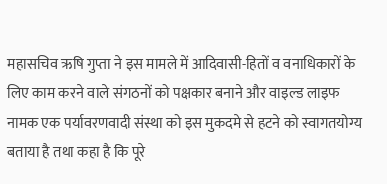महासचिव ऋषि गुप्ता ने इस मामले में आदिवासी-हितों व वनाधिकारों के लिए काम करने वाले संगठनों को पक्षकार बनाने और वाइल्ड लाइफ नामक एक पर्यावरणवादी संस्था को इस मुकदमे से हटने को स्वागतयोग्य बताया है तथा कहा है कि पूरे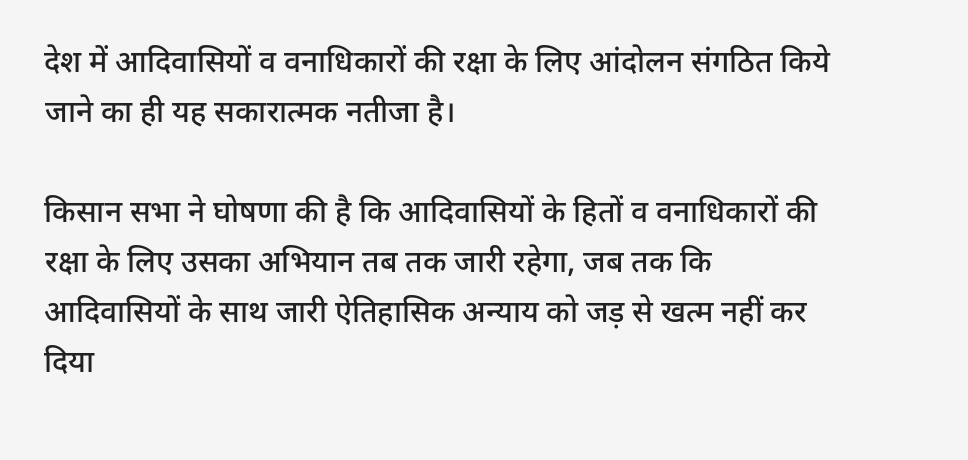देश में आदिवासियों व वनाधिकारों की रक्षा के लिए आंदोलन संगठित किये जाने का ही यह सकारात्मक नतीजा है।

किसान सभा ने घोषणा की है कि आदिवासियों के हितों व वनाधिकारों की रक्षा के लिए उसका अभियान तब तक जारी रहेगा, जब तक कि आदिवासियों के साथ जारी ऐतिहासिक अन्याय को जड़ से खत्म नहीं कर दिया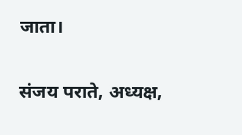जाता।

संजय पराते, अध्यक्ष,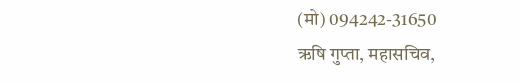(मो) 094242-31650
ऋषि गुप्ता, महासचिव,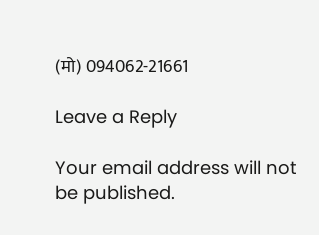(मो) 094062-21661

Leave a Reply

Your email address will not be published.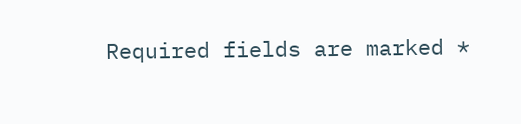Required fields are marked *